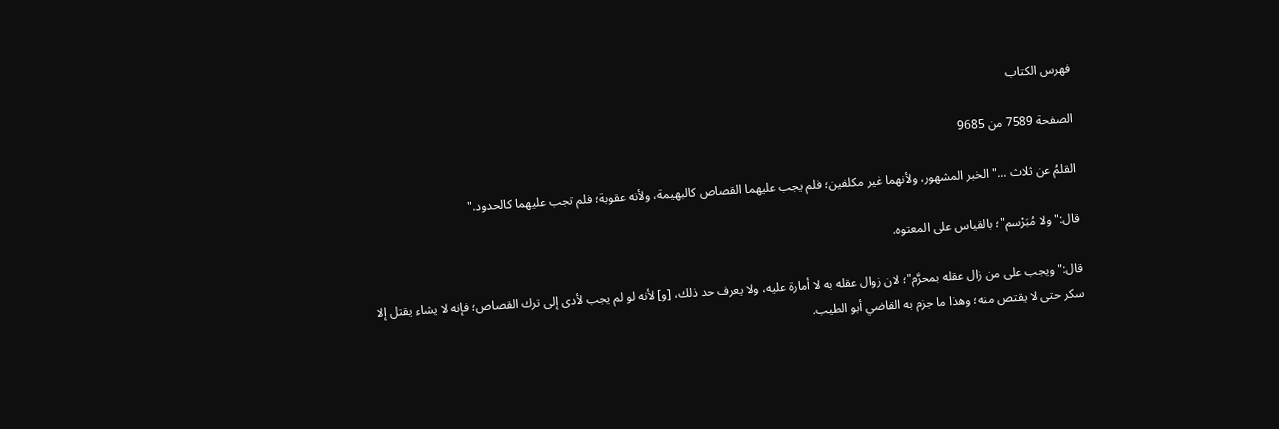فهرس الكتاب

الصفحة 7589 من 9685

القلمُ عن ثلاث ..."الخبر المشهور، ولأنهما غير مكلفين؛ فلم يجب عليهما القصاص كالبهيمة، ولأنه عقوبة؛ فلم تجب عليهما كالحدود."

قال:"ولا مُبَرْسم"؛ بالقياس على المعتوه.

قال:"ويجب على من زال عقله بمحرَّم"؛ لان زوال عقله به لا أمارة عليه، ولا يعرف حد ذلك، [و] لأنه لو لم يجب لأدى إلى ترك القصاص؛ فإنه لا يشاء يقتل إلا سكر حتى لا يقتص منه؛ وهذا ما جزم به القاضي أبو الطيب.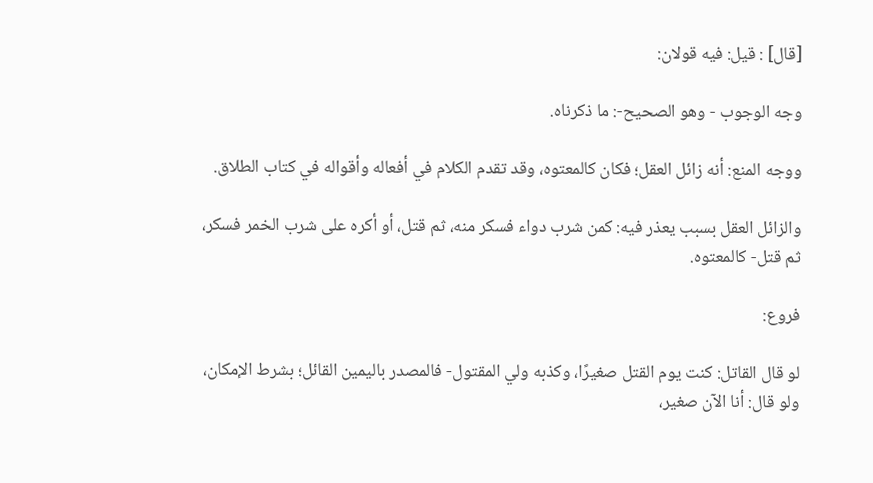[قال] : قيل: فيه قولان:

وجه الوجوب - وهو الصحيح-: ما ذكرناه.

ووجه المنع: أنه زائل العقل؛ فكان كالمعتوه، وقد تقدم الكلام في أفعاله وأقواله في كتاب الطلاق.

والزائل العقل بسبب يعذر فيه: كمن شرب دواء فسكر منه، ثم قتل، أو أكره على شرب الخمر فسكر، ثم قتل- كالمعتوه.

فروع:

لو قال القاتل: كنت يوم القتل صغيرًا، وكذبه ولي المقتول- فالمصدر باليمين القائل؛ بشرط الإمكان، ولو قال: أنا الآن صغير،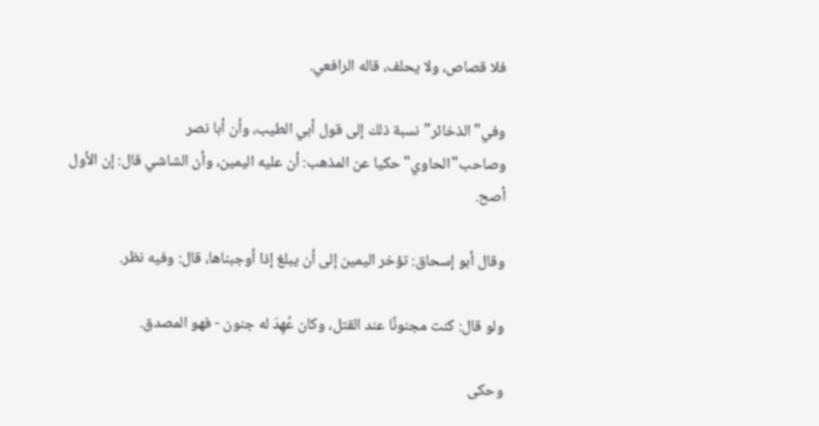فلا قصاص، ولا يحلف، قاله الرافعي.

وفي"الذخائر"نسبة ذلك إلى قول أبي الطيب، وأن أبا نصر وصاحب"الحاوي"حكيا عن المذهب: أن عليه اليمين، وأن الشاشي قال: إن الأول أصح.

وقال أبو إسحاق: تؤخر اليمين إلى أن يبلغ إذا أوجبناها، قال: وفيه نظر.

ولو قال: كنت مجنونًا عند القتل، وكان عُهِدَ له جنون - فهو المصدق.

وحكى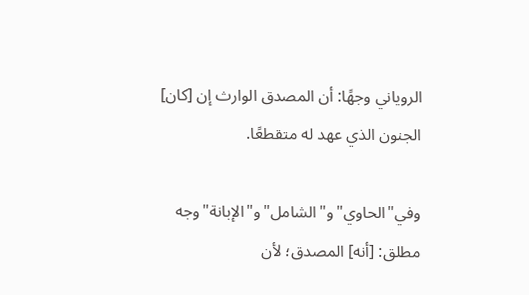الروياني وجهًا: أن المصدق الوارث إن [كان] الجنون الذي عهد له متقطعًا.

وفي"الحاوي"و"الشامل"و"الإبانة"وجه مطلق: [أنه] المصدق؛ لأن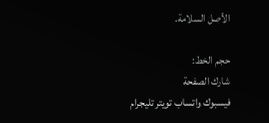الأصل السلامة.

حجم الخط:
شارك الصفحة
فيسبوك واتساب تويتر تليجرام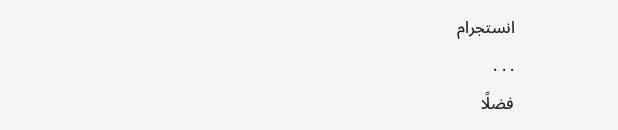انستجرام
. . .
فضلًا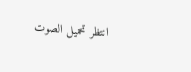انتظر تحميل الصوت